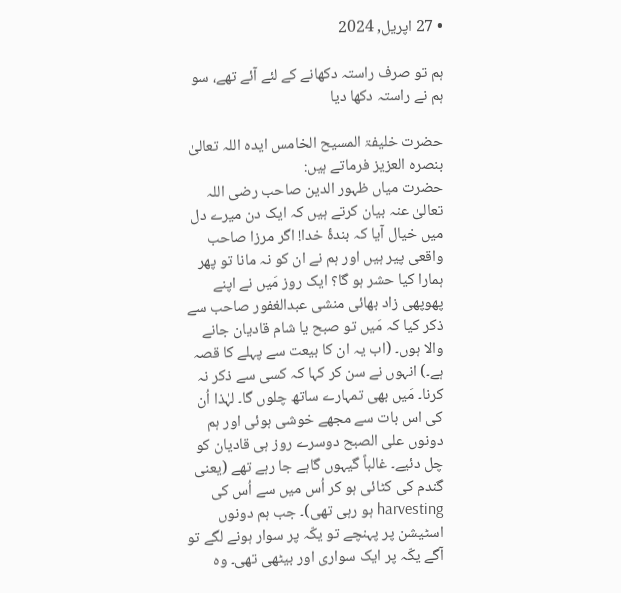• 27 اپریل, 2024

ہم تو صرف راستہ دکھانے کے لئے آئے تھے، سو ہم نے راستہ دکھا دیا

حضرت خلیفۃ المسیح الخامس ایدہ اللہ تعالیٰ بنصرہ العزیز فرماتے ہیں:
حضرت میاں ظہور الدین صاحب رضی اللہ تعالیٰ عنہ بیان کرتے ہیں کہ ایک دن میرے دل میں خیال آیا کہ بندۂ خدا! اگر مرزا صاحب واقعی پیر ہیں اور ہم نے ان کو نہ مانا تو پھر ہمارا کیا حشر ہو گا؟ ایک روز مَیں نے اپنے پھوپھی زاد بھائی منشی عبدالغفور صاحب سے ذکر کیا کہ مَیں تو صبح یا شام قادیان جانے والا ہوں۔ (اب یہ ان کا بیعت سے پہلے کا قصہ ہے۔) انہوں نے سن کر کہا کہ کسی سے ذکر نہ کرنا۔ مَیں بھی تمہارے ساتھ چلوں گا۔ لہٰذا اُن کی اس بات سے مجھے خوشی ہوئی اور ہم دونوں علی الصبح دوسرے روز ہی قادیان کو چل دئیے۔ غالباً گیہوں گاہے جا رہے تھے (یعنی گندم کی کٹائی ہو کر اُس میں سے اُس کی harvesting ہو رہی تھی)۔ جب ہم دونوں اسٹیشن پر پہنچے تو یکّہ پر سوار ہونے لگے تو آگے یکّہ پر ایک سواری اور بیٹھی تھی۔ وہ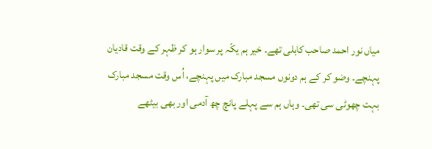میاں نور احمد صاحب کابلی تھے۔ خیر ہم یکّہ پر سوار ہو کر ظہر کے وقت قادیان پہنچے۔ وضو کر کے ہم دونوں مسجد مبارک میں پہنچے، اُس وقت مسجد مبارک بہت چھوٹی سی تھی۔ وہاں ہم سے پہلے پانچ چھ آدمی اور بھی بیٹھے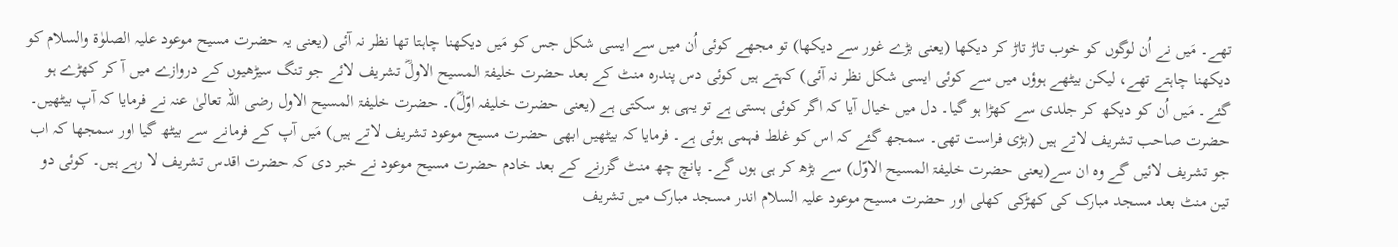تھے۔ مَیں نے اُن لوگوں کو خوب تاڑ تاڑ کر دیکھا (یعنی بڑے غور سے دیکھا) تو مجھے کوئی اُن میں سے ایسی شکل جس کو مَیں دیکھنا چاہتا تھا نظر نہ آئی (یعنی یہ حضرت مسیح موعود علیہ الصلوٰۃ والسلام کو دیکھنا چاہتے تھے، لیکن بیٹھے ہوؤں میں سے کوئی ایسی شکل نظر نہ آئی) کہتے ہیں کوئی دس پندرہ منٹ کے بعد حضرت خلیفۃ المسیح الاولؓ تشریف لائے جو تنگ سیڑھیوں کے دروازے میں آ کر کھڑے ہو گئے۔ مَیں اُن کو دیکھ کر جلدی سے کھڑا ہو گیا۔ دل میں خیال آیا کہ اگر کوئی ہستی ہے تو یہی ہو سکتی ہے (یعنی حضرت خلیفہ اوّلؓ)۔ حضرت خلیفۃ المسیح الاول رضی اللہ تعالیٰ عنہ نے فرمایا کہ آپ بیٹھیں۔ حضرت صاحب تشریف لاتے ہیں (بڑی فراست تھی۔ سمجھ گئے کہ اس کو غلط فہمی ہوئی ہے۔ فرمایا کہ بیٹھیں ابھی حضرت مسیح موعود تشریف لاتے ہیں) مَیں آپ کے فرمانے سے بیٹھ گیا اور سمجھا کہ اب جو تشریف لائیں گے وہ ان سے(یعنی حضرت خلیفۃ المسیح الاوّل) سے بڑھ کر ہی ہوں گے۔ پانچ چھ منٹ گزرنے کے بعد خادم حضرت مسیح موعود نے خبر دی کہ حضرت اقدس تشریف لا رہے ہیں۔ کوئی دو تین منٹ بعد مسجد مبارک کی کھڑکی کھلی اور حضرت مسیح موعود علیہ السلام اندر مسجد مبارک میں تشریف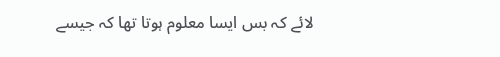لائے کہ بس ایسا معلوم ہوتا تھا کہ جیسے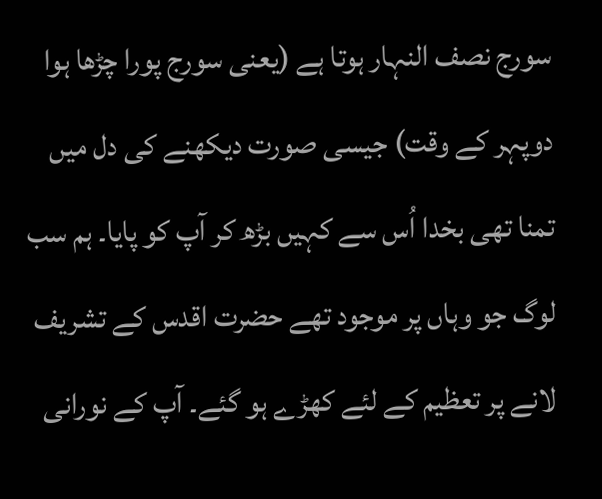سورج نصف النہار ہوتا ہے (یعنی سورج پورا چڑھا ہوا دوپہر کے وقت) جیسی صورت دیکھنے کی دل میں تمنا تھی بخدا اُس سے کہیں بڑھ کر آپ کو پایا۔ ہم سب لوگ جو وہاں پر موجود تھے حضرت اقدس کے تشریف لانے پر تعظیم کے لئے کھڑے ہو گئے۔ آپ کے نورانی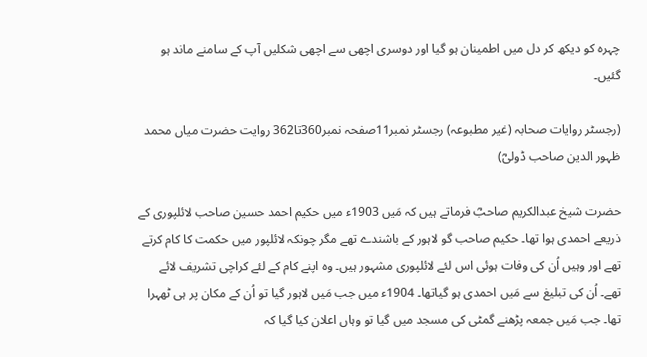چہرہ کو دیکھ کر دل میں اطمینان ہو گیا اور دوسری اچھی سے اچھی شکلیں آپ کے سامنے ماند ہو گئیں۔

(رجسٹر روایات صحابہ (غیر مطبوعہ) رجسٹر نمبر11صفحہ نمبر360تا362 روایت حضرت میاں محمد ظہور الدین صاحب ڈولیؓ)

حضرت شیخ عبدالکریم صاحبؓ فرماتے ہیں کہ مَیں 1903ء میں حکیم احمد حسین صاحب لائلپوری کے ذریعے احمدی ہوا تھا۔ حکیم صاحب گو لاہور کے باشندے تھے مگر چونکہ لائلپور میں حکمت کا کام کرتے تھے اور وہیں اُن کی وفات ہوئی اس لئے لائلپوری مشہور ہیں۔ وہ اپنے کام کے لئے کراچی تشریف لائے تھے۔ اُن کی تبلیغ سے مَیں احمدی ہو گیاتھا۔ 1904ء میں جب مَیں لاہور گیا تو اُن کے مکان پر ہی ٹھہرا تھا۔ جب مَیں جمعہ پڑھنے گمٹی کی مسجد میں گیا تو وہاں اعلان کیا گیا کہ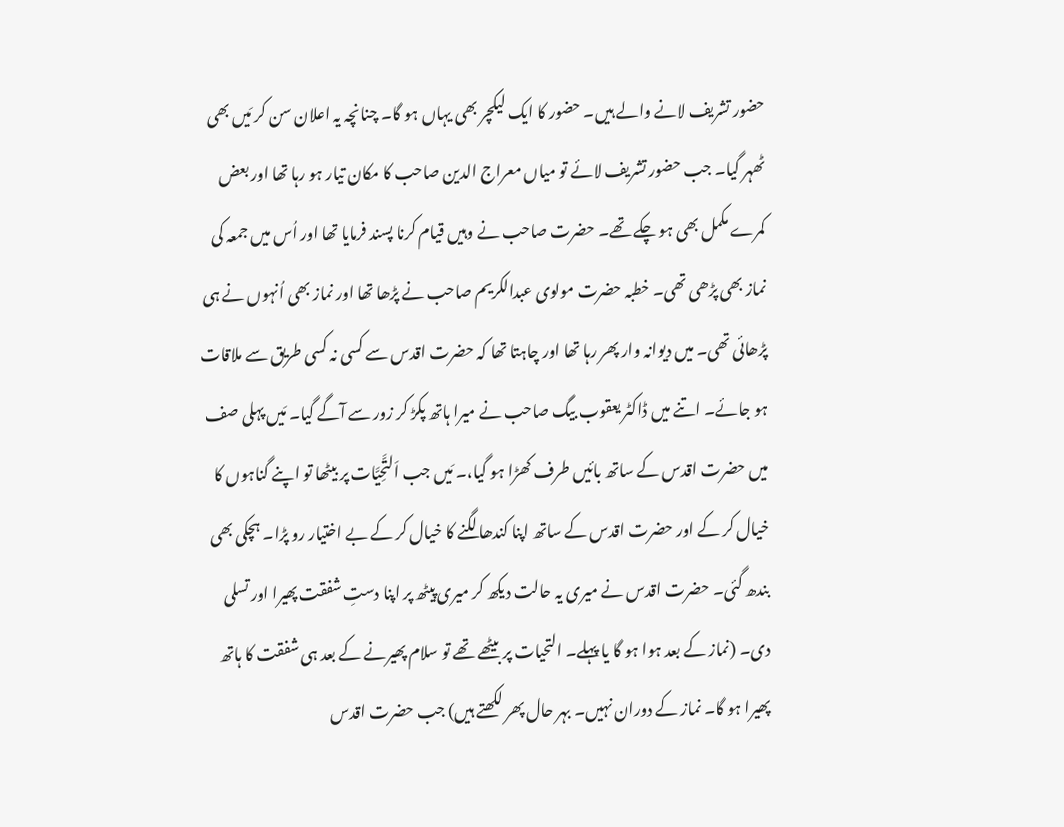حضور تشریف لانے والے ہیں۔ حضور کا ایک لیکچر بھی یہاں ہو گا۔ چنانچہ یہ اعلان سن کر مَیں بھی ٹھہر گیا۔ جب حضور تشریف لائے تو میاں معراج الدین صاحب کا مکان تیار ہو رہا تھا اور بعض کمرے مکمل بھی ہو چکے تھے۔ حضرت صاحب نے وہیں قیام کرنا پسند فرمایا تھا اور اُس میں جمعہ کی نماز بھی پڑھی تھی۔ خطبہ حضرت مولوی عبدالکریم صاحب نے پڑھا تھا اور نماز بھی اُنہوں نے ہی پڑھائی تھی۔ میں دیوانہ وار پھر رہا تھا اور چاہتا تھا کہ حضرت اقدس سے کسی نہ کسی طریق سے ملاقات ہو جائے۔ اتنے میں ڈاکٹر یعقوب بیگ صاحب نے میرا ہاتھ پکڑ کر زور سے آگے گیا۔ مَیں پہلی صف میں حضرت اقدس کے ساتھ بائیں طرف کھڑا ہو گیا،۔ مَیں جب اَلتَّحِیَّات پر بیٹھا تو اپنے گناہوں کا خیال کر کے اور حضرت اقدس کے ساتھ اپنا کندھا لگنے کا خیال کر کے بے اختیار رو پڑا۔ ہچکی بھی بندھ گئی۔ حضرت اقدس نے میری یہ حالت دیکھ کر میری پیٹھ پر اپنا دستِ شفقت پھیرا اور تسلی دی۔ (نماز کے بعد ہوا ہو گا یا پہلے۔ التحیات پر بیٹھے تھے تو سلام پھیرنے کے بعد ہی شفقت کا ہاتھ پھیرا ہو گا۔ نماز کے دوران نہیں۔ بہر حال پھر لکھتے ہیں) جب حضرت اقدس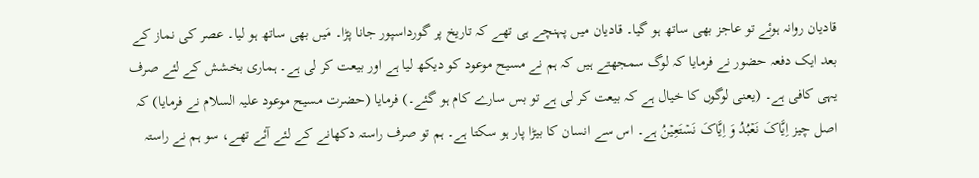قادیان روانہ ہوئے تو عاجز بھی ساتھ ہو گیا۔ قادیان میں پہنچے ہی تھے کہ تاریخ پر گورداسپور جانا پڑا۔ مَیں بھی ساتھ ہو لیا۔ عصر کی نماز کے بعد ایک دفعہ حضور نے فرمایا کہ لوگ سمجھتے ہیں کہ ہم نے مسیح موعود کو دیکھ لیا ہے اور بیعت کر لی ہے۔ ہماری بخشش کے لئے صرف یہی کافی ہے۔ (یعنی لوگوں کا خیال ہے کہ بیعت کر لی ہے تو بس سارے کام ہو گئے۔) فرمایا (حضرت مسیح موعود علیہ السلام نے فرمایا) کہ اصل چیز اِیَّاکَ نَعۡبُدُ وَ اِیَّاکَ نَسۡتَعِیۡنُ ہے۔ اس سے انسان کا بیڑا پار ہو سکتا ہے۔ ہم تو صرف راستہ دکھانے کے لئے آئے تھے، سو ہم نے راستہ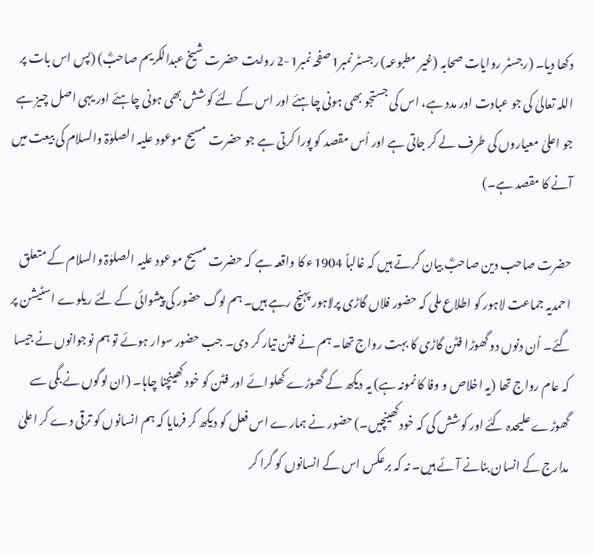دکھا دیا۔ (رجسٹر روایات صحابہ (غیر مطبوعہ) رجسٹر نمبر1صفحہ نمبر1-2 روایت حضرت شیخ عبدالکریم صاحبؓ) (پس اس بات پر اللہ تعالیٰ کی جو عبادت اور مدد ہے، اس کی جستجو بھی ہونی چاہئے اور اس کے لئے کوشش بھی ہونی چاہئے اور یہی اصل چیز ہے جو اعلیٰ معیاروں کی طرف لے کر جاتی ہے اور اُس مقصد کو پورا کرتی ہے جو حضرت مسیح موعود علیہ الصلوٰۃ والسلام کی بیعت میں آنے کا مقصد ہے۔)

حضرت صاحب دین صاحبؓ بیان کرتے ہیں کہ غالباً 1904ء کا واقعہ ہے کہ حضرت مسیح موعود علیہ الصلوٰۃ والسلام کے متعلق احمدیہ جماعت لاہور کو اطلاع ملی کہ حضور فلاں گاڑی پرلاہور پہنچ رہے ہیں۔ ہم لوگ حضور کی پیشوائی کے لئے ریلوے اسٹیشن پر گئے۔ اُن دنوں دو گھوڑا فٹن گاڑی کا بہت رواج تھا۔ ہم نے فٹن تیار کر دی۔ جب حضور سوار ہوئے تو ہم نوجوانوں نے جیسا کہ عام رواج تھا (یہ اخلاص و وفا کا نمونہ ہے) یہ دیکھ کے گھوڑے کھلوائے اور فٹن کو خود کھینچنا چاہا۔ (ان لوگوں نے بگی سے گھوڑے علیحدہ کئے اور کوشش کی کہ خود کھینچیں۔) حضور نے ہمارے اس فعل کو دیکھ کر فرمایا کہ ہم انسانوں کو ترقی دے کر اعلیٰ مدارج کے انسان بنانے آئے ہیں۔ نہ کہ برعکس اس کے انسانوں کو گرا کر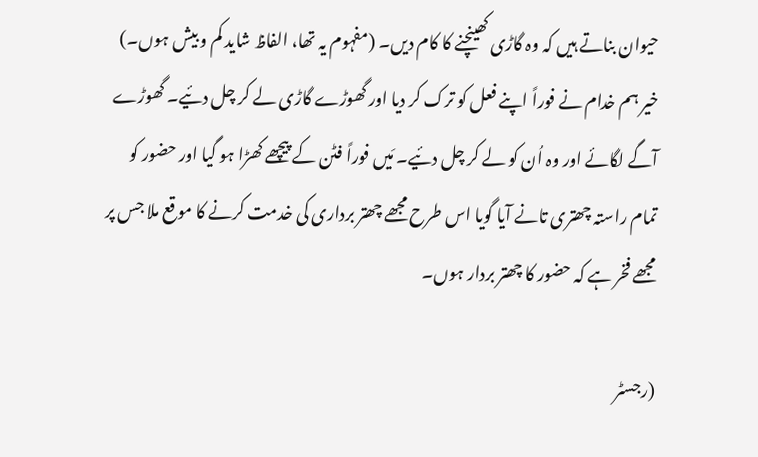حیوان بناتے ہیں کہ وہ گاڑی کھینچنے کا کام دیں۔ (مفہوم یہ تھا، الفاظ شاید کم و بیش ہوں۔) خیر ہم خدام نے فوراً اپنے فعل کو ترک کر دیا اور گھوڑے گاڑی لے کر چل دئیے۔ گھوڑے آگے لگائے اور وہ اُن کو لے کر چل دئیے۔ مَیں فوراً فٹن کے پیچھے کھڑا ہو گیا اور حضور کو تمام راستہ چھتری تانے آیا گویا اس طرح مجھے چھتر برداری کی خدمت کرنے کا موقع ملا جس پر مجھے فخر ہے کہ حضور کا چھتر بردار ہوں۔

(رجسٹر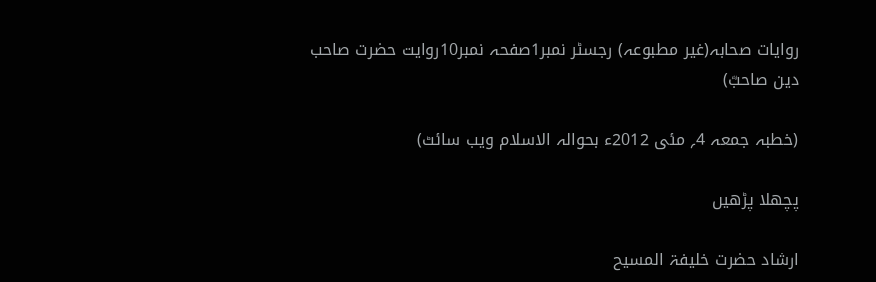روایات صحابہ(غیر مطبوعہ) رجسٹر نمبر1صفحہ نمبر10روایت حضرت صاحب دین صاحبؓ)

(خطبہ جمعہ 4؍ مئی 2012ء بحوالہ الاسلام ویب سائٹ)

پچھلا پڑھیں

ارشاد حضرت خلیفۃ المسیح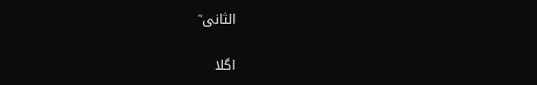الثانی ؓ

اگلا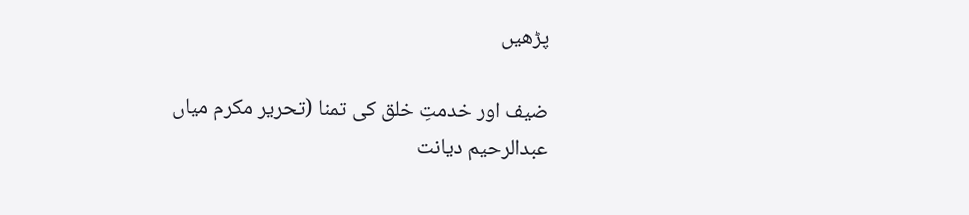پڑھیں

ضیف اور خدمتِ خلق کی تمنا (تحریر مکرم میاں عبدالرحیم دیانت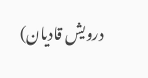درویش قادیان)